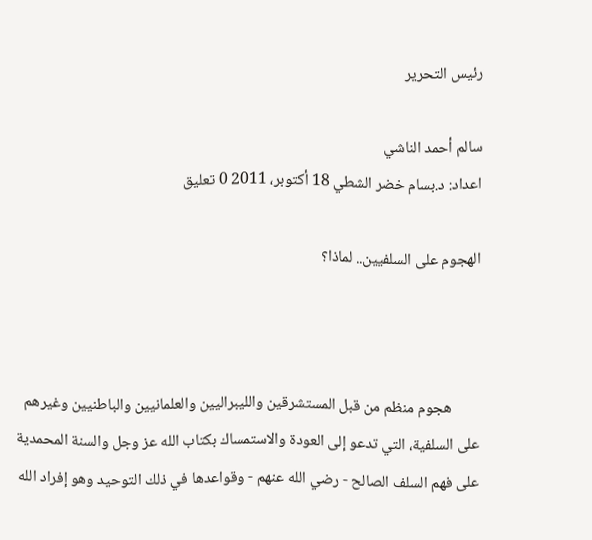رئيس التحرير

سالم أحمد الناشي
اعداد: د.بسام خضر الشطي 18 أكتوبر، 2011 0 تعليق

الهجوم على السلفيين.. لماذا؟



        هجوم منظم من قبل المستشرقين والليبراليين والعلمانيين والباطنيين وغيرهم على السلفية، التي تدعو إلى العودة والاستمساك بكتاب الله عز وجل والسنة المحمدية على فهم السلف الصالح - رضي الله عنهم - وقواعدها في ذلك التوحيد وهو إفراد الله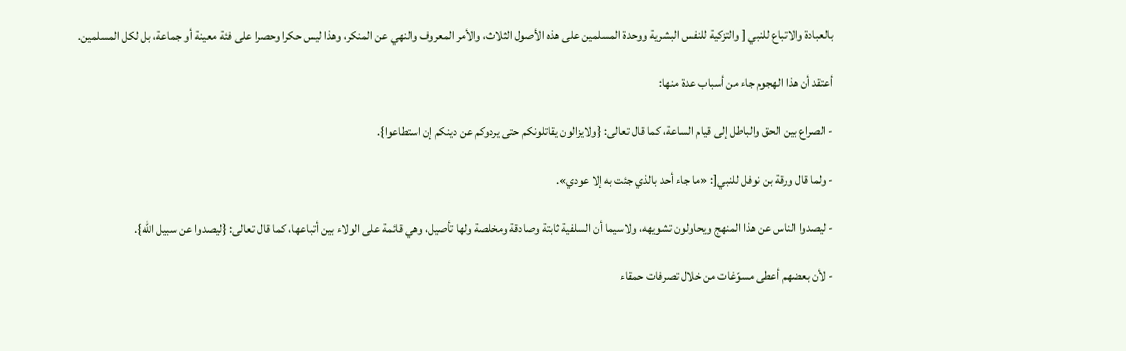بالعبادة والاتباع للنبي [ والتزكية للنفس البشرية ووحدة المسلمين على هذه الأصول الثلاث، والأمر المعروف والنهي عن المنكر، وهذا ليس حكرا وحصرا على فئة معينة أو جماعة، بل لكل المسلمين.

أعتقد أن هذا الهجوم جاء من أسباب عدة منها:

- الصراع بين الحق والباطل إلى قيام الساعة، كما قال تعالى: {ولايزالون يقاتلونكم حتى يردوكم عن دينكم إن استطاعوا}.

- ولما قال ورقة بن نوفل للنبي[: «ما جاء أحد بالذي جئت به إلا عودي».

- ليصدوا الناس عن هذا المنهج ويحاولون تشويهه، ولاسيما أن السلفية ثابتة وصادقة ومخلصة ولها تأصيل، وهي قائمة على الولاء بين أتباعها، كما قال تعالى: {ليصدوا عن سبيل الله}.

- لأن بعضهم أعطى مسوّغات من خلال تصرفات حمقاء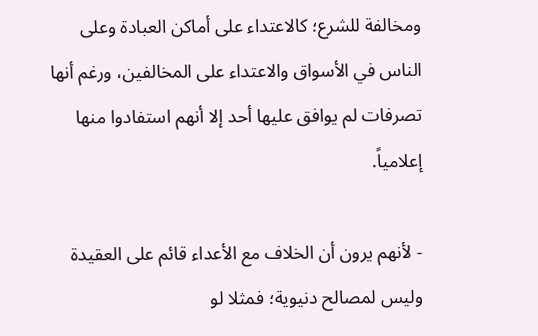ومخالفة للشرع؛ كالاعتداء على أماكن العبادة وعلى الناس في الأسواق والاعتداء على المخالفين، ورغم أنها تصرفات لم يوافق عليها أحد إلا أنهم استفادوا منها إعلامياً.

- لأنهم يرون أن الخلاف مع الأعداء قائم على العقيدة وليس لمصالح دنيوية؛ فمثلا لو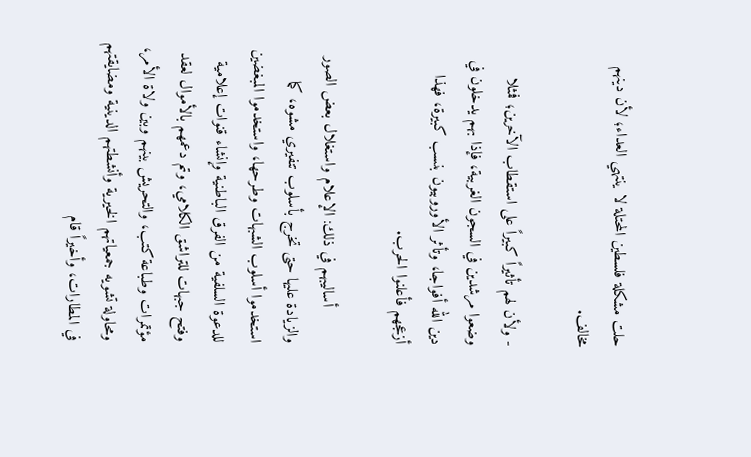حلت مشكلة فلسطين المحتلة لا ينتهي العداء؛ لأن دينهم مخالف.

- ولأن لهم تأثيراً كبيراً على استقطاب الآخرين؛ فمثلا وضعوا مرشدين في السجون الغربية، فإذا بهم يدخلون في دين الله أفواجا، وتأثر الأوروبيون بنسب كبيرة، فهذا أزعجهم فأعلنوا الحرب.

        أساليبهم في ذلك: الإعلام واستغلال بعض الصور والزيادة عليها حتى تخرج بأسلوب تنفيري مشوه، كما استخدموا أسلوب الشبهات وطرحها، واستخدموا المبغضين للدعوة السلفية من الفرق الباطنية وإنشاء قنوات إعلامية وفتح جبهات للتراشق الكلامي، وتم دعمهم بالأموال لعقد مؤتمرات وطباعة كتب، والتحريش بينهم وبين ولاة الأمر، ومحاولة تشويه جمعياتهم الخيرية وأنشطتهم الدينية ومضايقتهم في المطارات، وأخيراً قام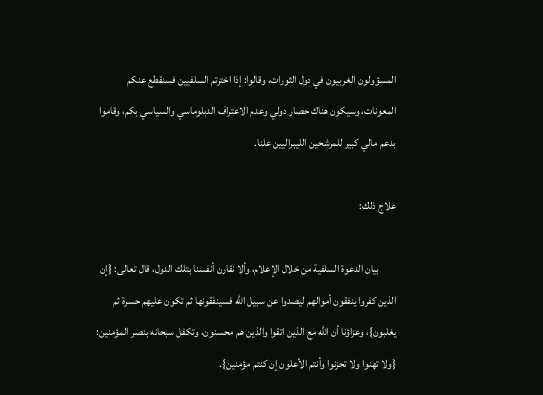المسؤولون الغربيون في دول الثورات، وقالوا: إذا اخترتم السلفيين فسنقطع عنكم المعونات، وسيكون هناك حصار دولي وعدم الاعتراف الدبلوماسي والسياسي بكم، وقاموا بدعم مالي كبير للمرشحين الليبراليين علنا.

علاج ذلك:

        بيان الدعوة السلفية من خلال الإعلام، وألا نقارن أنفسنا بتلك الدول، قال تعالى: {إن الذين كفروا ينفقون أموالهم ليصدوا عن سبيل الله فسينفقونها ثم تكون عليهم حسرة ثم يغلبون}، وعزاؤنا أن الله مع الذين اتقوا والذين هم محسنون، وتكفل سبحانه بنصر المؤمنين: {ولا تهنوا ولا تحزنوا وأنتم الأعلون إن كنتم مؤمنين}.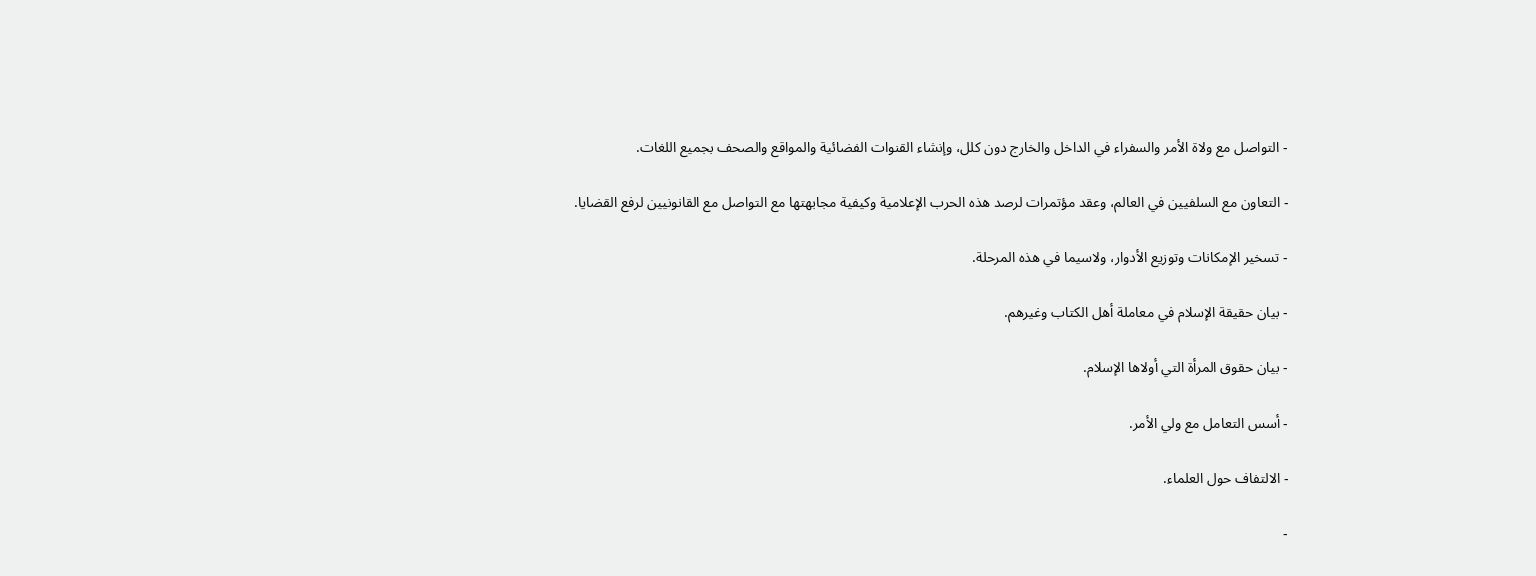- التواصل مع ولاة الأمر والسفراء في الداخل والخارج دون كلل، وإنشاء القنوات الفضائية والمواقع والصحف بجميع اللغات.

- التعاون مع السلفيين في العالم، وعقد مؤتمرات لرصد هذه الحرب الإعلامية وكيفية مجابهتها مع التواصل مع القانونيين لرفع القضايا.

- تسخير الإمكانات وتوزيع الأدوار، ولاسيما في هذه المرحلة.

- بيان حقيقة الإسلام في معاملة أهل الكتاب وغيرهم.

- بيان حقوق المرأة التي أولاها الإسلام.

- أسس التعامل مع ولي الأمر.

- الالتفاف حول العلماء.

-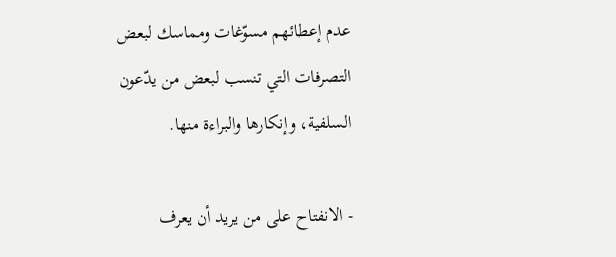عدم إعطائهم مسوّغات ومماسك لبعض التصرفات التي تنسب لبعض من يدّعون السلفية، وإنكارها والبراءة منها.

- الانفتاح على من يريد أن يعرف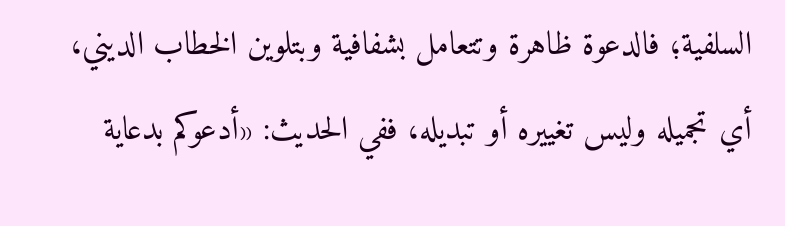السلفية؛ فالدعوة ظاهرة وتتعامل بشفافية وبتلوين الخطاب الديني، أي تجميله وليس تغييره أو تبديله، ففي الحديث: «أدعوكم بدعاية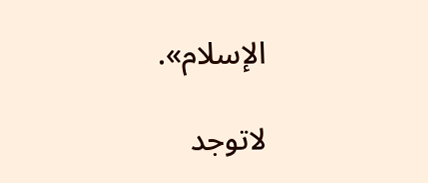الإسلام».

لاتوجد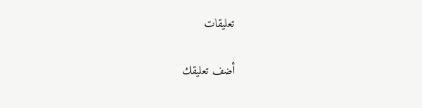تعليقات

أضف تعليقك